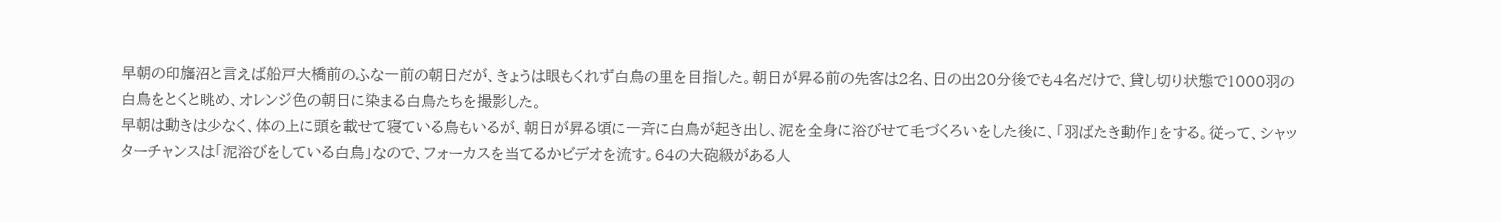早朝の印旛沼と言えば船戸大橋前のふな一前の朝日だが、きょうは眼もくれず白鳥の里を目指した。朝日が昇る前の先客は2名、日の出20分後でも4名だけで、貸し切り状態で1000羽の白鳥をとくと眺め、オレンジ色の朝日に染まる白鳥たちを撮影した。
早朝は動きは少なく、体の上に頭を載せて寝ている鳥もいるが、朝日が昇る頃に一斉に白鳥が起き出し、泥を全身に浴びせて毛づくろいをした後に、「羽ばたき動作」をする。従って、シャッターチャンスは「泥浴びをしている白鳥」なので、フォーカスを当てるかビデオを流す。64の大砲級がある人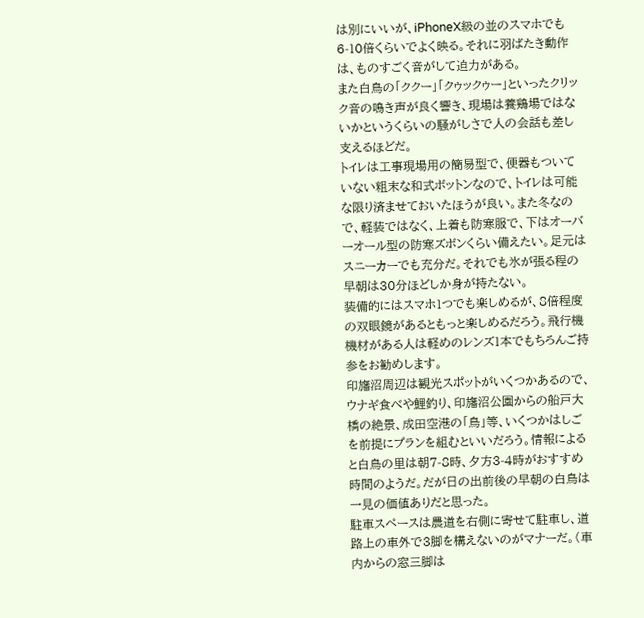は別にいいが、iPhoneX級の並のスマホでも6-10倍くらいでよく映る。それに羽ばたき動作は、ものすごく音がして迫力がある。
また白鳥の「ククー」「クゥックゥー」といったクリック音の鳴き声が良く響き、現場は養鶏場ではないかというくらいの騒がしさで人の会話も差し支えるほどだ。
トイレは工事現場用の簡易型で、便器もついていない粗末な和式ボットンなので、トイレは可能な限り済ませておいたほうが良い。また冬なので、軽装ではなく、上着も防寒服で、下はオーバーオール型の防寒ズボンくらい備えたい。足元はスニーカーでも充分だ。それでも氷が張る程の早朝は30分ほどしか身が持たない。
装備的にはスマホ1つでも楽しめるが、8倍程度の双眼鏡があるともっと楽しめるだろう。飛行機機材がある人は軽めのレンズ1本でもちろんご持参をお勧めします。
印旛沼周辺は観光スポットがいくつかあるので、ウナギ食べや鯉釣り、印旛沼公園からの船戸大橋の絶景、成田空港の「鳥」等、いくつかはしごを前提にプランを組むといいだろう。情報によると白鳥の里は朝7-8時、夕方3-4時がおすすめ時間のようだ。だが日の出前後の早朝の白鳥は一見の価値ありだと思った。
駐車スペースは農道を右側に寄せて駐車し、道路上の車外で3脚を構えないのがマナーだ。(車内からの窓三脚は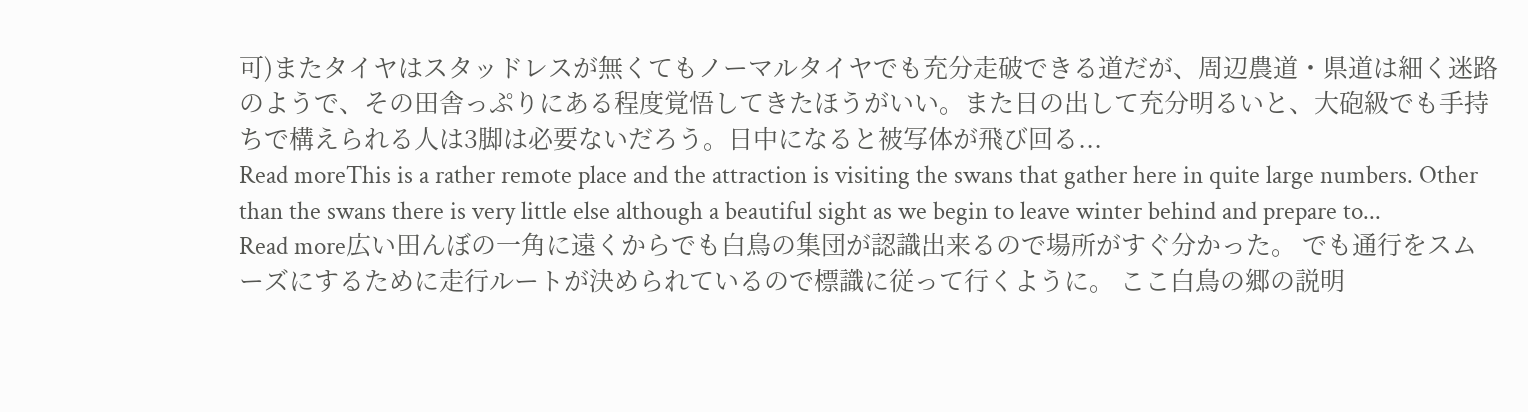可)またタイヤはスタッドレスが無くてもノーマルタイヤでも充分走破できる道だが、周辺農道・県道は細く迷路のようで、その田舎っぷりにある程度覚悟してきたほうがいい。また日の出して充分明るいと、大砲級でも手持ちで構えられる人は3脚は必要ないだろう。日中になると被写体が飛び回る...
Read moreThis is a rather remote place and the attraction is visiting the swans that gather here in quite large numbers. Other than the swans there is very little else although a beautiful sight as we begin to leave winter behind and prepare to...
Read more広い田んぼの一角に遠くからでも白鳥の集団が認識出来るので場所がすぐ分かった。 でも通行をスムーズにするために走行ルートが決められているので標識に従って行くように。 ここ白鳥の郷の説明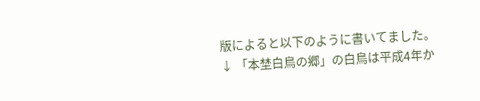版によると以下のように書いてました。 ↓ 「本埜白鳥の郷」の白鳥は平成4年か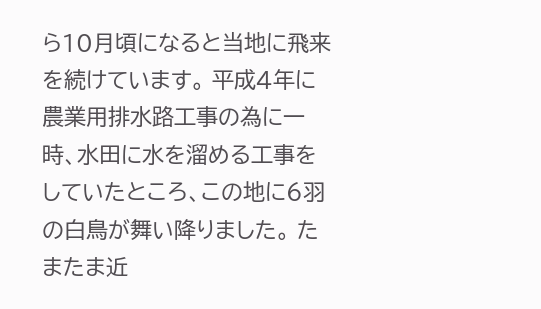ら10月頃になると当地に飛来を続けています。 平成4年に農業用排水路工事の為に一時、水田に水を溜める工事をしていたところ、この地に6羽の白鳥が舞い降りました。 たまたま近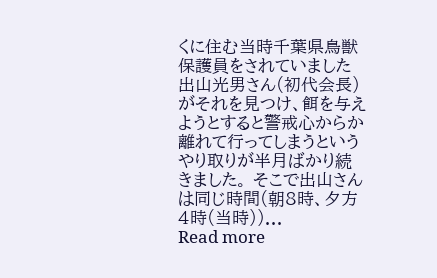くに住む当時千葉県鳥獣保護員をされていました出山光男さん(初代会長)がそれを見つけ、餌を与えようとすると警戒心からか離れて行ってしまうというやり取りが半月ばかり続きました。 そこで出山さんは同じ時間(朝8時、夕方4時(当時))...
Read more